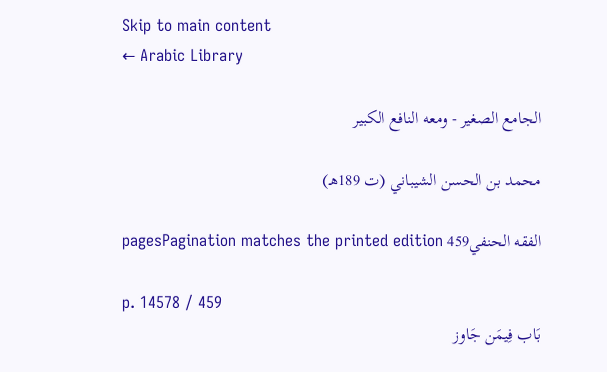Skip to main content
← Arabic Library

الجامع الصغير - ومعه النافع الكبير

محمد بن الحسن الشيباني (ت 189هـ)

الفقه الحنفي459 pagesPagination matches the printed edition

p. 14578 / 459
بَاب فِيمَن جَاوز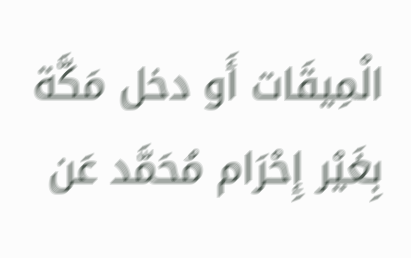الْمِيقَات أَو دخل مَكَّة بِغَيْر إِحْرَام مُحَمَّد عَن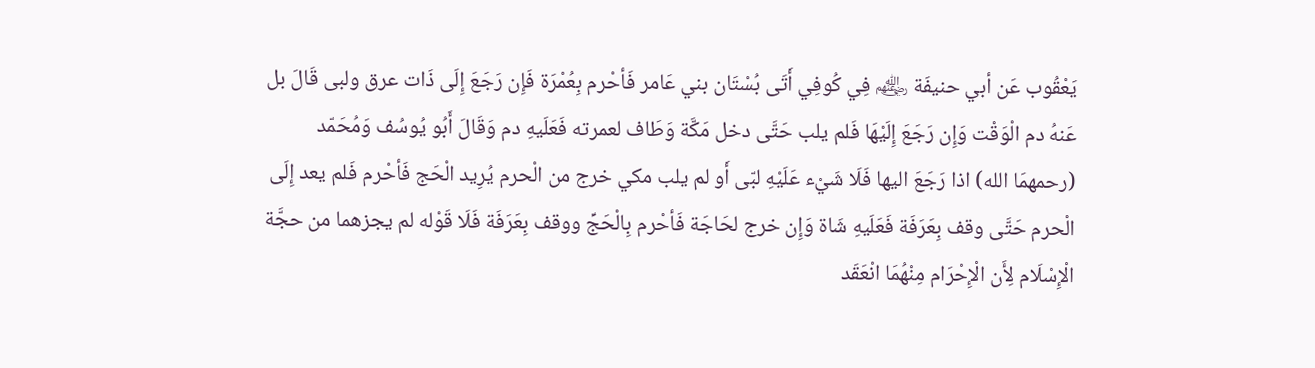يَعْقُوب عَن أبي حنيفَة ﵃ فِي كُوفِي أَتَى بُسْتَان بني عَامر فَأحْرم بِعُمْرَة فَإِن رَجَعَ إِلَى ذَات عرق ولبى قَالَ بل عَنهُ دم الْوَقْت وَإِن رَجَعَ إِلَيْهَا فَلم يلب حَتَّى دخل مَكَّة وَطَاف لعمرته فَعَلَيهِ دم وَقَالَ أَبُو يُوسُف وَمُحَمّد (رحمهمَا الله) اذا رَجَعَ اليها فَلَا شَيْء عَلَيْهِ لبّى أَو لم يلب مكي خرج من الْحرم يُرِيد الْحَج فَأحْرم فَلم يعد إِلَى الْحرم حَتَّى وقف بِعَرَفَة فَعَلَيهِ شَاة وَإِن خرج لحَاجَة فَأحْرم بِالْحَجِّ ووقف بِعَرَفَة فَلَا قَوْله لم يجزهما من حجَّة الْإِسْلَام لِأَن الْإِحْرَام مِنْهُمَا انْعَقَد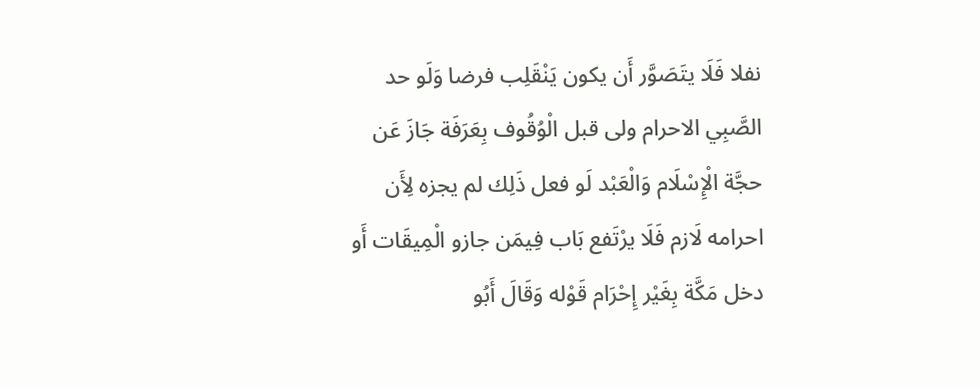نفلا فَلَا يتَصَوَّر أَن يكون يَنْقَلِب فرضا وَلَو حد الصَّبِي الاحرام ولى قبل الْوُقُوف بِعَرَفَة جَازَ عَن حجَّة الْإِسْلَام وَالْعَبْد لَو فعل ذَلِك لم يجزه لِأَن احرامه لَازم فَلَا يرْتَفع بَاب فِيمَن جازو الْمِيقَات أَو دخل مَكَّة بِغَيْر إِحْرَام قَوْله وَقَالَ أَبُو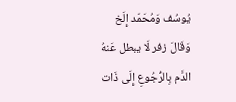يُوسُف وَمُحَمّد إِلَخ وَقَالَ زفر لَا يبطل عَنهُ الدَّم بِالرُّجُوعِ إِلَى ذَات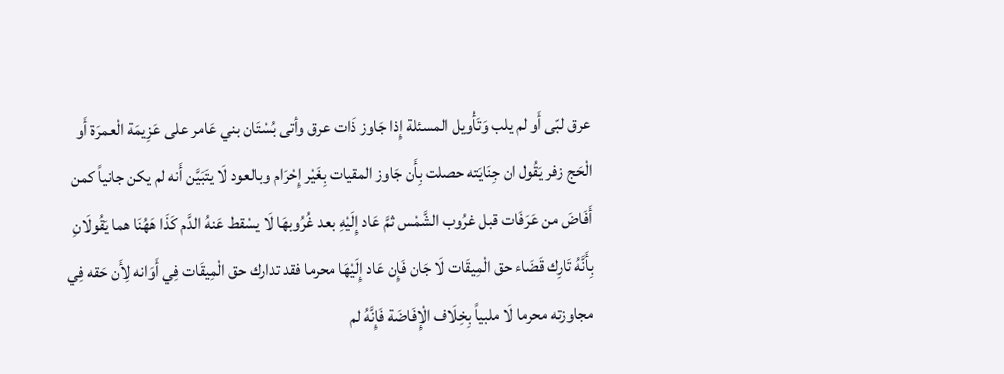عرق لبّى أَو لم يلب وَتَأْويل المسئلة إِذا جَاوز ذَات عرق وأتى بُسْتَان بني عَامر على عَزِيمَة الْعمرَة أَو الْحَج زفر يَقُول ان جِنَايَته حصلت بِأَن جَاوز المقيات بِغَيْر إِحْرَام وبالعود لَا يتَبَيَّن أَنه لم يكن جانياً كمن أَفَاضَ من عَرَفَات قبل غرُوب الشَّمْس ثمَّ عَاد إِلَيْهِ بعد غُرُوبهَا لَا يسْقط عَنهُ الدَّم كَذَا هَهُنَا هما يَقُولَانِ بِأَنَّهُ تَارِك قَضَاء حق الْمِيقَات لَا جَان فَإِن عَاد إِلَيْهَا محرما فقد تدارك حق الْمِيقَات فِي أَوَانه لِأَن حَقه فِي مجاوزته محرما لَا ملبياً بِخِلَاف الْإِفَاضَة فَإِنَّهُ لم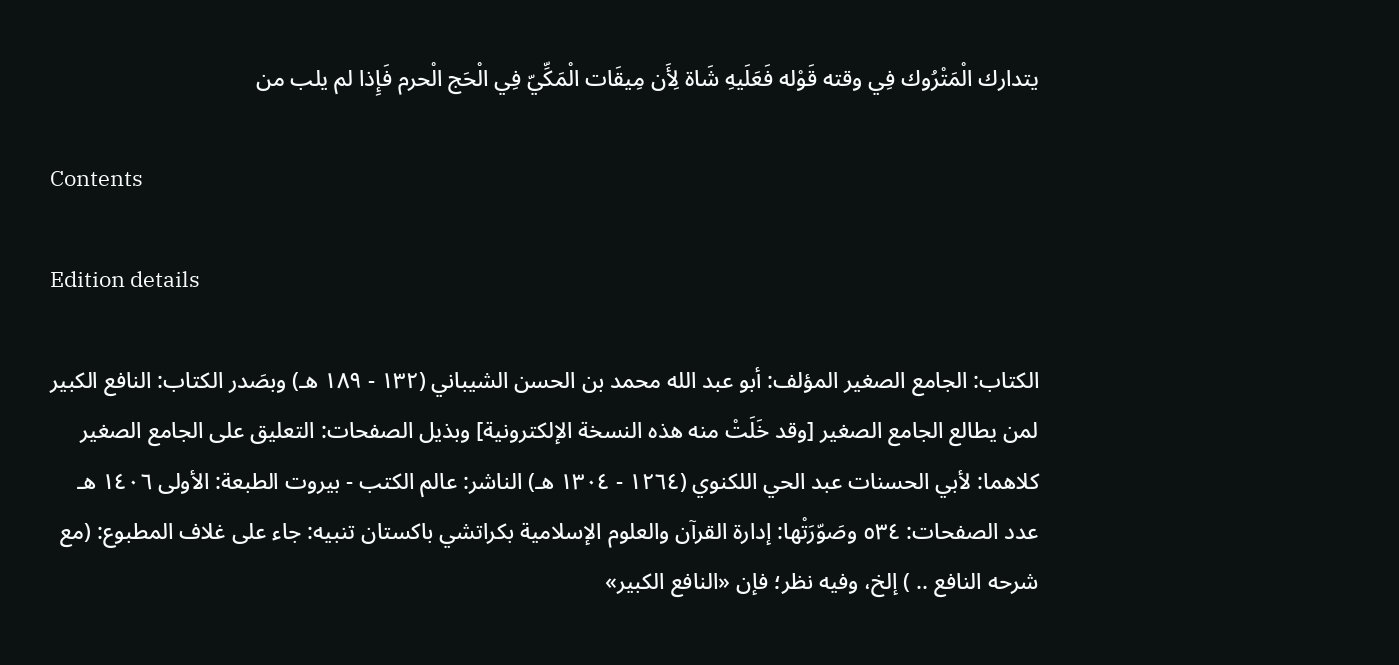يتدارك الْمَتْرُوك فِي وقته قَوْله فَعَلَيهِ شَاة لِأَن مِيقَات الْمَكِّيّ فِي الْحَج الْحرم فَإِذا لم يلب من

Contents

Edition details

الكتاب: الجامع الصغير المؤلف: أبو عبد الله محمد بن الحسن الشيباني (١٣٢ - ١٨٩ هـ) وبصَدر الكتاب: النافع الكبير لمن يطالع الجامع الصغير [وقد خَلَتْ منه هذه النسخة الإلكترونية] وبذيل الصفحات: التعليق على الجامع الصغير كلاهما: لأبي الحسنات عبد الحي اللكنوي (١٢٦٤ - ١٣٠٤ هـ) الناشر: عالم الكتب - بيروت الطبعة: الأولى ١٤٠٦ هـ عدد الصفحات: ٥٣٤ وصَوّرَتْها: إدارة القرآن والعلوم الإسلامية بكراتشي باكستان تنبيه: جاء على غلاف المطبوع: (مع شرحه النافع .. ) إلخ، وفيه نظر؛ فإن «النافع الكبير»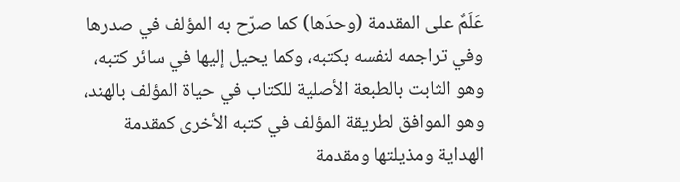عَلَمٌ على المقدمة (وحدَها) كما صرّح به المؤلف في صدرها وفي تراجمه لنفسه بكتبه، وكما يحيل إليها في سائر كتبه، وهو الثابت بالطبعة الأصلية للكتاب في حياة المؤلف بالهند، وهو الموافق لطريقة المؤلف في كتبه الأخرى كمقدمة الهداية ومذيلتها ومقدمة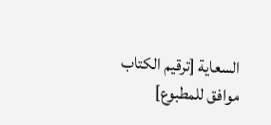السعاية [ترقيم الكتاب موافق للمطبوع]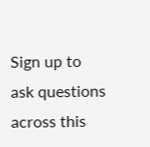Sign up to ask questions across this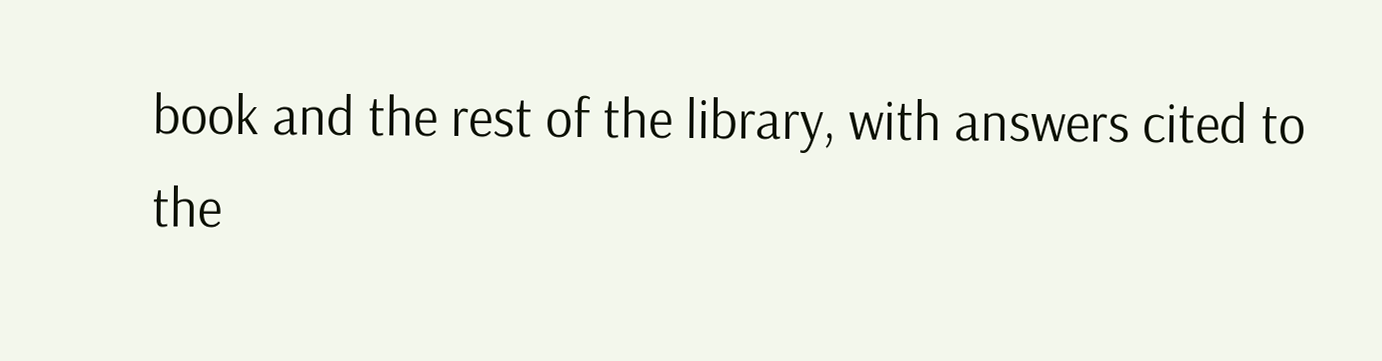book and the rest of the library, with answers cited to the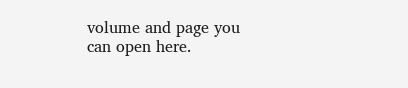volume and page you can open here.